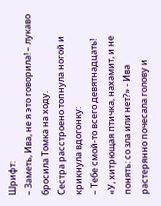Шрифт:
– Заметь, Ива, не я это говорила! – лукаво бросила Томка на ходу.
Сестра расстроено топнула ногой и крикнула вдогонку:
– Тебе смой-то всего девятнадцать!
«У, хитрющая птичка, нахамит, и не понять: со зла или нет?» - Ива растерянно почесала голову и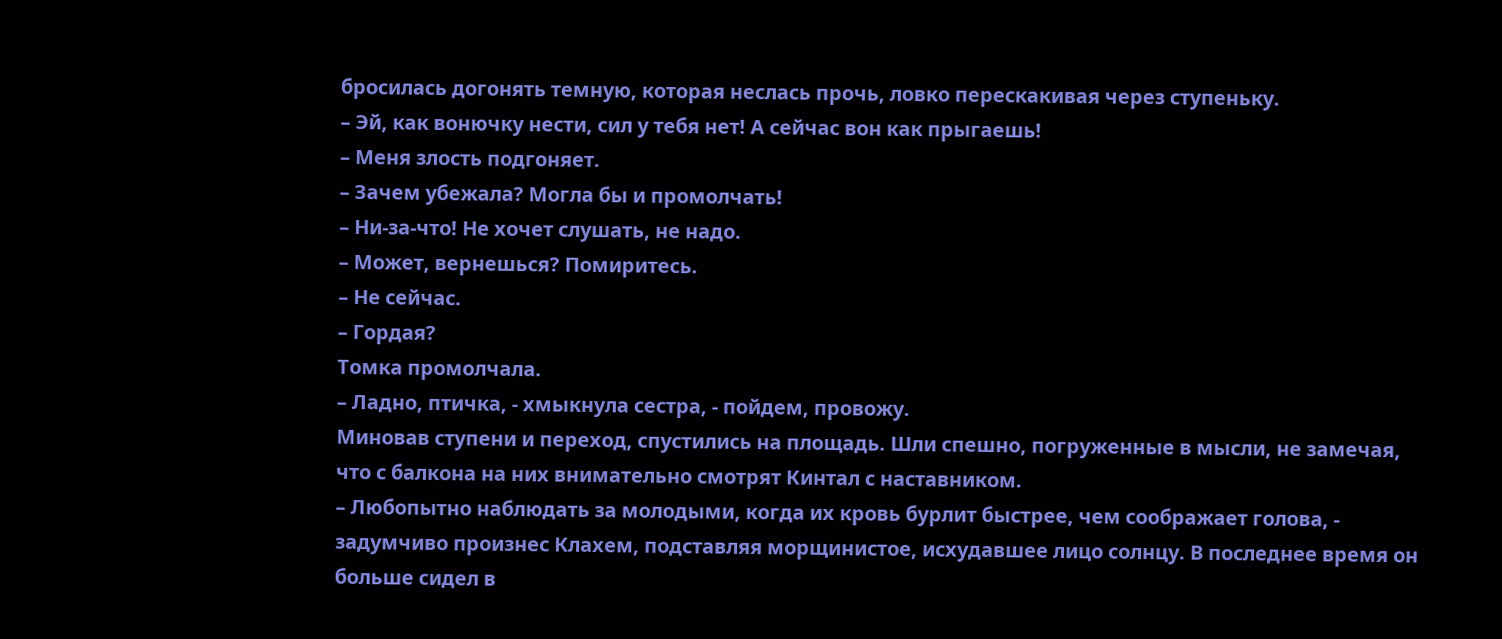бросилась догонять темную, которая неслась прочь, ловко перескакивая через ступеньку.
– Эй, как вонючку нести, сил у тебя нет! А сейчас вон как прыгаешь!
– Меня злость подгоняет.
– Зачем убежала? Могла бы и промолчать!
– Ни-за-что! Не хочет слушать, не надо.
– Может, вернешься? Помиритесь.
– Не сейчас.
– Гордая?
Томка промолчала.
– Ладно, птичка, - хмыкнула сестра, - пойдем, провожу.
Миновав ступени и переход, спустились на площадь. Шли спешно, погруженные в мысли, не замечая, что с балкона на них внимательно смотрят Кинтал с наставником.
– Любопытно наблюдать за молодыми, когда их кровь бурлит быстрее, чем соображает голова, - задумчиво произнес Клахем, подставляя морщинистое, исхудавшее лицо солнцу. В последнее время он больше сидел в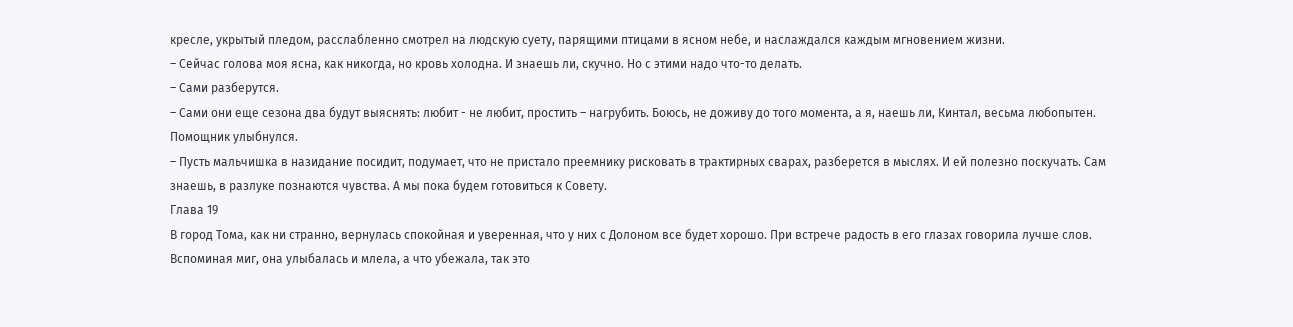кресле, укрытый пледом, расслабленно смотрел на людскую суету, парящими птицами в ясном небе, и наслаждался каждым мгновением жизни.
– Сейчас голова моя ясна, как никогда, но кровь холодна. И знаешь ли, скучно. Но с этими надо что-то делать.
– Сами разберутся.
– Сами они еще сезона два будут выяснять: любит - не любит, простить – нагрубить. Боюсь, не доживу до того момента, а я, наешь ли, Кинтал, весьма любопытен.
Помощник улыбнулся.
– Пусть мальчишка в назидание посидит, подумает, что не пристало преемнику рисковать в трактирных сварах, разберется в мыслях. И ей полезно поскучать. Сам знаешь, в разлуке познаются чувства. А мы пока будем готовиться к Совету.
Глава 19
В город Тома, как ни странно, вернулась спокойная и уверенная, что у них с Долоном все будет хорошо. При встрече радость в его глазах говорила лучше слов. Вспоминая миг, она улыбалась и млела, а что убежала, так это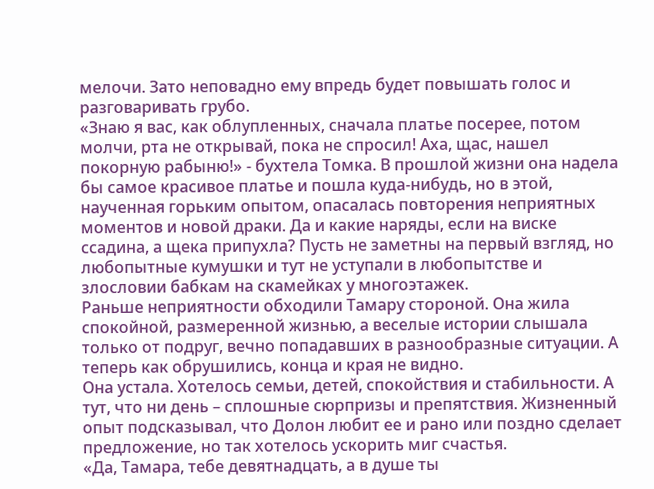мелочи. Зато неповадно ему впредь будет повышать голос и разговаривать грубо.
«Знаю я вас, как облупленных, сначала платье посерее, потом молчи, рта не открывай, пока не спросил! Аха, щас, нашел покорную рабыню!» - бухтела Томка. В прошлой жизни она надела бы самое красивое платье и пошла куда-нибудь, но в этой, наученная горьким опытом, опасалась повторения неприятных моментов и новой драки. Да и какие наряды, если на виске ссадина, а щека припухла? Пусть не заметны на первый взгляд, но любопытные кумушки и тут не уступали в любопытстве и злословии бабкам на скамейках у многоэтажек.
Раньше неприятности обходили Тамару стороной. Она жила спокойной, размеренной жизнью, а веселые истории слышала только от подруг, вечно попадавших в разнообразные ситуации. А теперь как обрушились, конца и края не видно.
Она устала. Хотелось семьи, детей, спокойствия и стабильности. А тут, что ни день – сплошные сюрпризы и препятствия. Жизненный опыт подсказывал, что Долон любит ее и рано или поздно сделает предложение, но так хотелось ускорить миг счастья.
«Да, Тамара, тебе девятнадцать, а в душе ты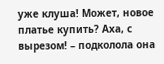уже клуша! Может, новое платье купить? Аха, с вырезом! – подколола она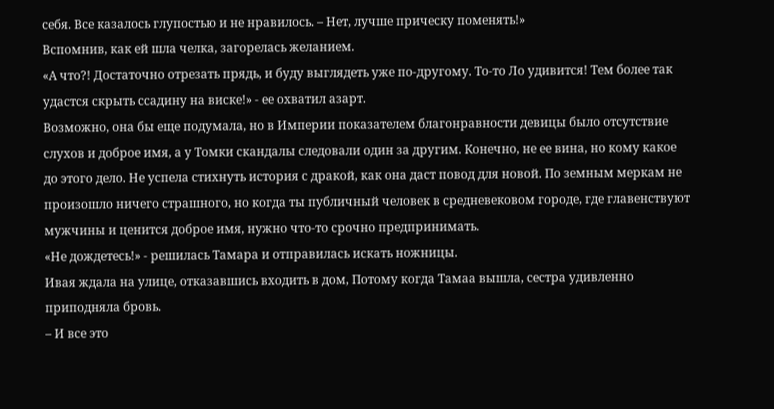себя. Все казалось глупостью и не нравилось. – Нет, лучше прическу поменять!»
Вспомнив, как ей шла челка, загорелась желанием.
«А что?! Достаточно отрезать прядь, и буду выглядеть уже по-другому. То-то Ло удивится! Тем более так удастся скрыть ссадину на виске!» - ее охватил азарт.
Возможно, она бы еще подумала, но в Империи показателем благонравности девицы было отсутствие слухов и доброе имя, а у Томки скандалы следовали один за другим. Конечно, не ее вина, но кому какое до этого дело. Не успела стихнуть история с дракой, как она даст повод для новой. По земным меркам не произошло ничего страшного, но когда ты публичный человек в средневековом городе, где главенствуют мужчины и ценится доброе имя, нужно что-то срочно предпринимать.
«Не дождетесь!» - решилась Тамара и отправилась искать ножницы.
Ивая ждала на улице, отказавшись входить в дом, Потому когда Тамаа вышла, сестра удивленно приподняла бровь.
– И все это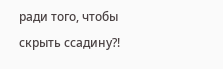ради того, чтобы скрыть ссадину?!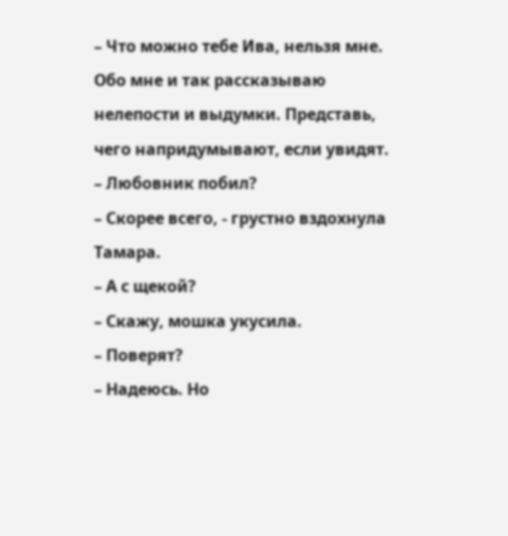– Что можно тебе Ива, нельзя мне. Обо мне и так рассказываю нелепости и выдумки. Представь, чего напридумывают, если увидят.
– Любовник побил?
– Скорее всего, - грустно вздохнула Тамара.
– А с щекой?
– Скажу, мошка укусила.
– Поверят?
– Надеюсь. Но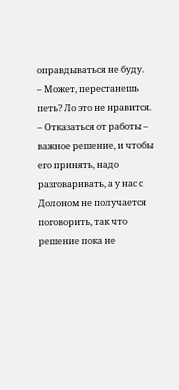оправдываться не буду.
– Может, перестанешь петь? Ло это не нравится.
– Отказаться от работы – важное решение, и чтобы его принять, надо разговаривать, а у нас с Долоном не получается поговорить, так что решение пока не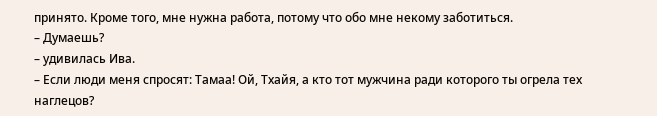принято. Кроме того, мне нужна работа, потому что обо мне некому заботиться.
– Думаешь?
– удивилась Ива.
– Если люди меня спросят: Тамаа! Ой, Тхайя, а кто тот мужчина ради которого ты огрела тех наглецов?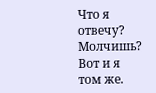Что я отвечу? Молчишь? Вот и я том же.